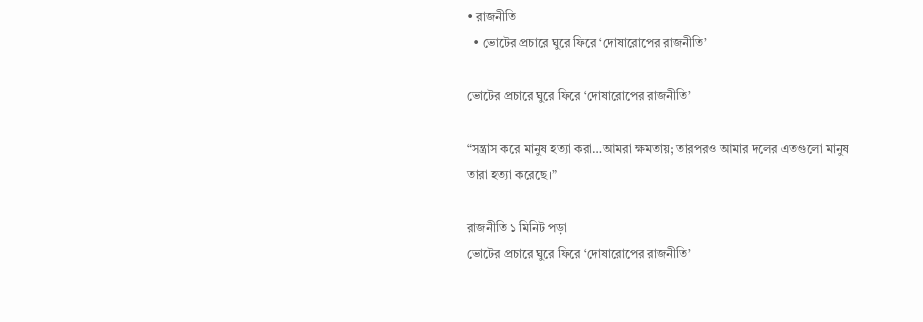• রাজনীতি
  • ভোটের প্রচারে ঘুরে ফিরে ‘দোষারোপের রাজনীতি’

ভোটের প্রচারে ঘুরে ফিরে ‘দোষারোপের রাজনীতি’

“সন্ত্রাস করে মানুষ হত্যা করা…আমরা ক্ষমতায়; তারপরও আমার দলের এতগুলো মানুষ তারা হত্যা করেছে।”

রাজনীতি ১ মিনিট পড়া
ভোটের প্রচারে ঘুরে ফিরে ‘দোষারোপের রাজনীতি’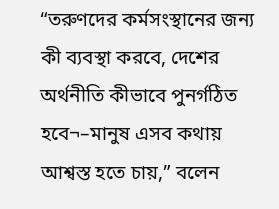“তরুণদের কর্মসংস্থানের জন্য কী ব্যবস্থা করবে, দেশের অর্থনীতি কীভাবে পুনর্গঠিত হবে¬–মানুষ এসব কথায় আশ্বস্ত হতে চায়,” বলেন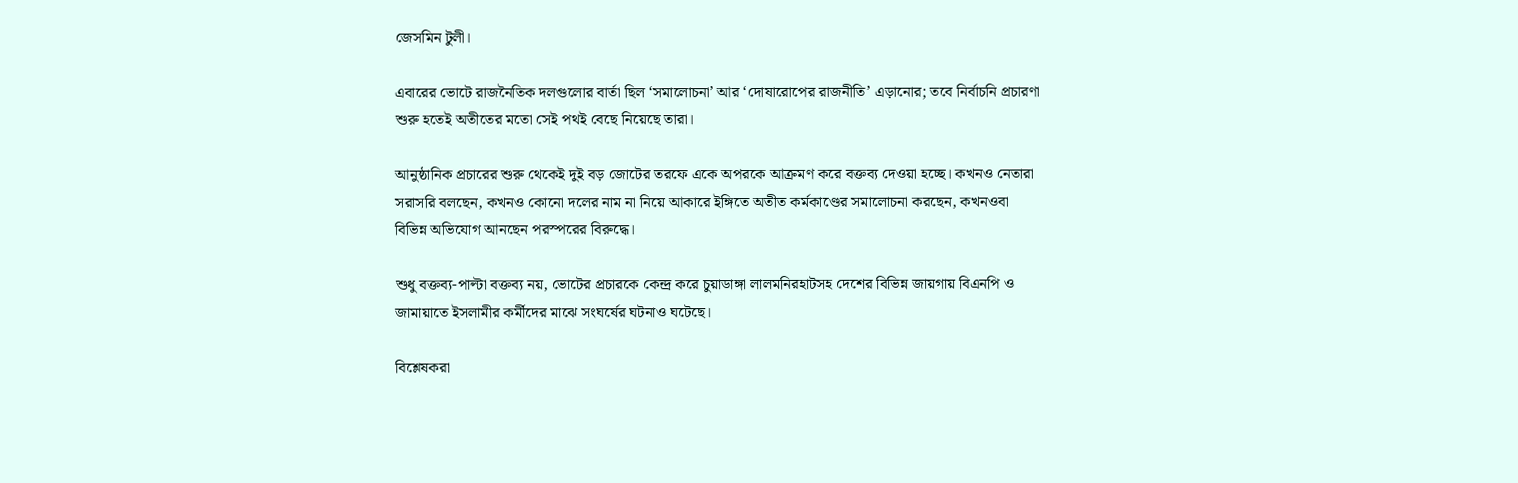জেসমিন টুলী।

এবারের ভোটে রাজনৈতিক দলগুলোর বার্তা ছিল ‘সমালোচনা’ আর ‘দোষারোপের রাজনীতি’ এড়ানোর; তবে নির্বাচনি প্রচারণা শুরু হতেই অতীতের মতো সেই পথই বেছে নিয়েছে তারা।

আনুষ্ঠানিক প্রচারের শুরু থেকেই দুই বড় জোটের তরফে একে অপরকে আক্রমণ করে বক্তব্য দেওয়া হচ্ছে। কখনও নেতারা সরাসরি বলছেন, কখনও কোনো দলের নাম না নিয়ে আকারে ইঙ্গিতে অতীত কর্মকাণ্ডের সমালোচনা করছেন, কখনওবা বিভিন্ন অভিযোগ আনছেন পরস্পরের বিরুদ্ধে।

শুধু বক্তব্য-পাল্টা বক্তব্য নয়, ভোটের প্রচারকে কেন্দ্র করে চুয়াডাঙ্গা লালমনিরহাটসহ দেশের বিভিন্ন জায়গায় বিএনপি ও জামায়াতে ইসলামীর কর্মীদের মাঝে সংঘর্ষের ঘটনাও ঘটেছে।

বিশ্লেষকরা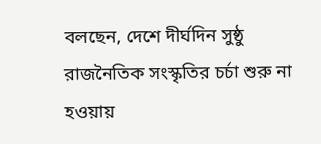বলছেন, দেশে দীর্ঘদিন সুষ্ঠু রাজনৈতিক সংস্কৃতির চর্চা শুরু না হওয়ায়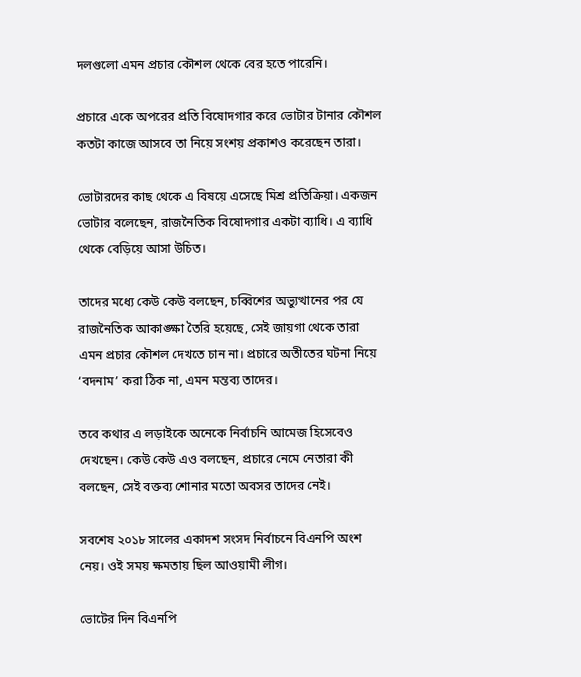দলগুলো এমন প্রচার কৌশল থেকে বের হতে পারেনি।

প্রচারে একে অপরের প্রতি বিষোদগার করে ভোটার টানার কৌশল কতটা কাজে আসবে তা নিয়ে সংশয় প্রকাশও করেছেন তারা।

ভোটারদের কাছ থেকে এ বিষয়ে এসেছে মিশ্র প্রতিক্রিয়া। একজন ভোটার বলেছেন, রাজনৈতিক বিষোদগার একটা ব্যাধি। এ ব্যাধি থেকে বেড়িয়ে আসা উচিত।

তাদের মধ্যে কেউ কেউ বলছেন, চব্বিশের অভ্যুত্থানের পর যে রাজনৈতিক আকাঙ্ক্ষা তৈরি হয়েছে, সেই জায়গা থেকে তারা এমন প্রচার কৌশল দেখতে চান না। প্রচারে অতীতের ঘটনা নিয়ে ‘বদনাম’ করা ঠিক না, এমন মন্তব্য তাদের।

তবে কথার এ লড়াইকে অনেকে নির্বাচনি আমেজ হিসেবেও দেখছেন। কেউ কেউ এও বলছেন, প্রচারে নেমে নেতারা কী বলছেন, সেই বক্তব্য শোনার মতো অবসর তাদের নেই।

সবশেষ ২০১৮ সালের একাদশ সংসদ নির্বাচনে বিএনপি অংশ নেয়। ওই সময় ক্ষমতায় ছিল আওয়ামী লীগ।

ভোটের দিন বিএনপি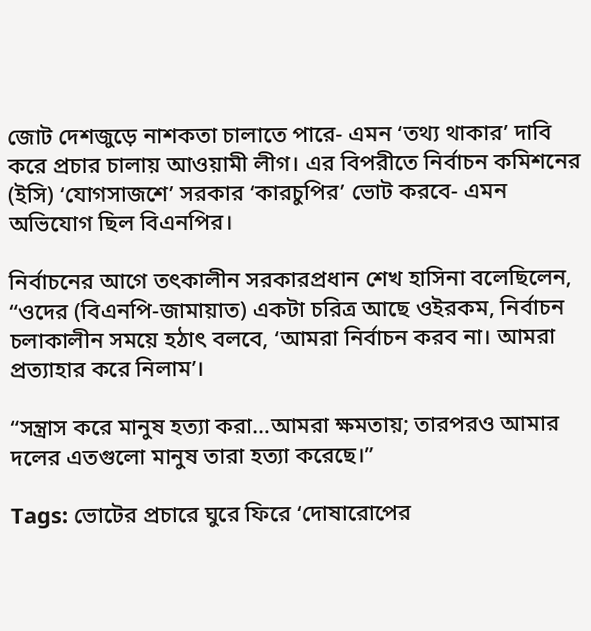জোট দেশজুড়ে নাশকতা চালাতে পারে- এমন ‘তথ্য থাকার’ দাবি করে প্রচার চালায় আওয়ামী লীগ। এর বিপরীতে নির্বাচন কমিশনের (ইসি) ‘যোগসাজশে’ সরকার ‘কারচুপির’ ভোট করবে- এমন অভিযোগ ছিল বিএনপির।

নির্বাচনের আগে তৎকালীন সরকারপ্রধান শেখ হাসিনা বলেছিলেন, “ওদের (বিএনপি-জামায়াত) একটা চরিত্র আছে ওইরকম, নির্বাচন চলাকালীন সময়ে হঠাৎ বলবে, ‘আমরা নির্বাচন করব না। আমরা প্রত্যাহার করে নিলাম’।

“সন্ত্রাস করে মানুষ হত্যা করা…আমরা ক্ষমতায়; তারপরও আমার দলের এতগুলো মানুষ তারা হত্যা করেছে।”

Tags: ভোটের প্রচারে ঘুরে ফিরে ‘দোষারোপের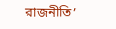রাজনীতি’